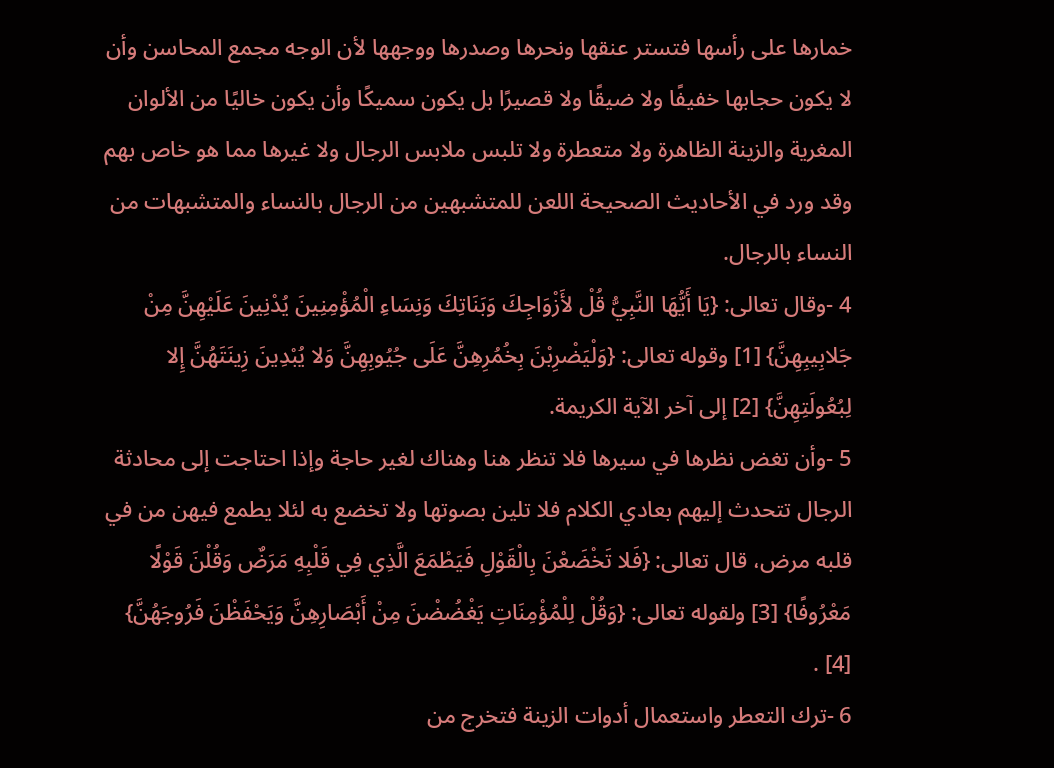خمارها على رأسها فتستر عنقها ونحرها وصدرها ووجهها لأن الوجه مجمع المحاسن وأن لا يكون حجابها خفيفًا ولا ضيقًا ولا قصيرًا بل يكون سميكًا وأن يكون خاليًا من الألوان المغرية والزينة الظاهرة ولا متعطرة ولا تلبس ملابس الرجال ولا غيرها مما هو خاص بهم وقد ورد في الأحاديث الصحيحة اللعن للمتشبهين من الرجال بالنساء والمتشبهات من النساء بالرجال.
4 -وقال تعالى: {يَا أَيُّهَا النَّبِيُّ قُلْ لأَزْوَاجِكَ وَبَنَاتِكَ وَنِسَاءِ الْمُؤْمِنِينَ يُدْنِينَ عَلَيْهِنَّ مِنْ جَلابِيبِهِنَّ} [1] وقوله تعالى: {وَلْيَضْرِبْنَ بِخُمُرِهِنَّ عَلَى جُيُوبِهِنَّ وَلا يُبْدِينَ زِينَتَهُنَّ إِلا لِبُعُولَتِهِنَّ} [2] إلى آخر الآية الكريمة.
5 -وأن تغض نظرها في سيرها فلا تنظر هنا وهناك لغير حاجة وإذا احتاجت إلى محادثة الرجال تتحدث إليهم بعادي الكلام فلا تلين بصوتها ولا تخضع به لئلا يطمع فيهن من في قلبه مرض، قال تعالى: {فَلا تَخْضَعْنَ بِالْقَوْلِ فَيَطْمَعَ الَّذِي فِي قَلْبِهِ مَرَضٌ وَقُلْنَ قَوْلًا مَعْرُوفًا} [3] ولقوله تعالى: {وَقُلْ لِلْمُؤْمِنَاتِ يَغْضُضْنَ مِنْ أَبْصَارِهِنَّ وَيَحْفَظْنَ فَرُوجَهُنَّ} [4] .
6 -ترك التعطر واستعمال أدوات الزينة فتخرج من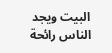البيت ويجد الناس رائحة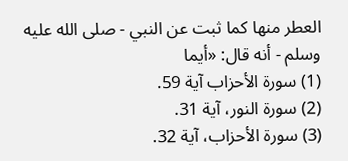العطر منها كما ثبت عن النبي - صلى الله عليه وسلم - أنه قال: «أيما
(1) سورة الأحزاب آية 59.
(2) سورة النور، آية 31.
(3) سورة الأحزاب، آية 32.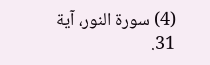(4) سورة النور، آية 31.